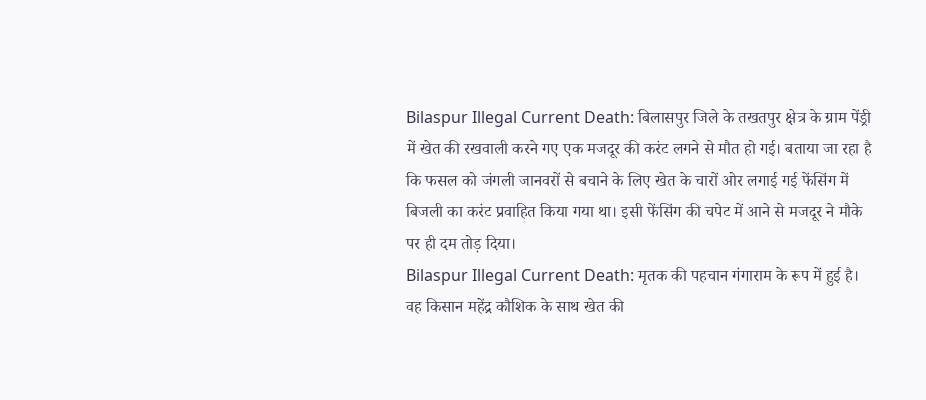Bilaspur Illegal Current Death: बिलासपुर जिले के तखतपुर क्षेत्र के ग्राम पेंड्री में खेत की रखवाली करने गए एक मजदूर की करंट लगने से मौत हो गई। बताया जा रहा है कि फसल को जंगली जानवरों से बचाने के लिए खेत के चारों ओर लगाई गई फेंसिंग में बिजली का करंट प्रवाहित किया गया था। इसी फेंसिंग की चपेट में आने से मजदूर ने मौके पर ही दम तोड़ दिया।
Bilaspur Illegal Current Death: मृतक की पहचान गंगाराम के रूप में हुई है। वह किसान महेंद्र कौशिक के साथ खेत की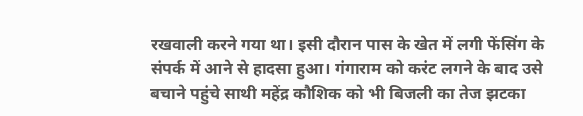रखवाली करने गया था। इसी दौरान पास के खेत में लगी फेंसिंग के संपर्क में आने से हादसा हुआ। गंगाराम को करंट लगने के बाद उसे बचाने पहुंचे साथी महेंद्र कौशिक को भी बिजली का तेज झटका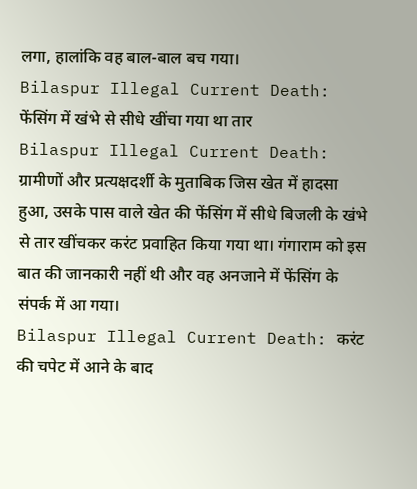लगा, हालांकि वह बाल-बाल बच गया।
Bilaspur Illegal Current Death: फेंसिंग में खंभे से सीधे खींचा गया था तार
Bilaspur Illegal Current Death: ग्रामीणों और प्रत्यक्षदर्शी के मुताबिक जिस खेत में हादसा हुआ, उसके पास वाले खेत की फेंसिंग में सीधे बिजली के खंभे से तार खींचकर करंट प्रवाहित किया गया था। गंगाराम को इस बात की जानकारी नहीं थी और वह अनजाने में फेंसिंग के संपर्क में आ गया।
Bilaspur Illegal Current Death: करंट की चपेट में आने के बाद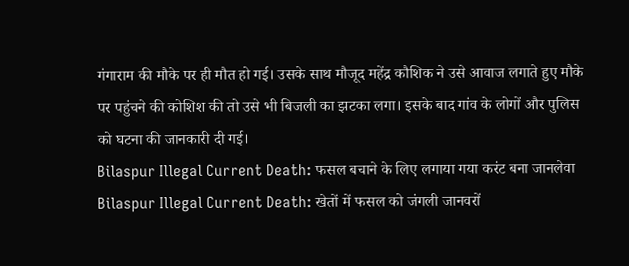गंगाराम की मौके पर ही मौत हो गई। उसके साथ मौजूद महेंद्र कौशिक ने उसे आवाज लगाते हुए मौके पर पहुंचने की कोशिश की तो उसे भी बिजली का झटका लगा। इसके बाद गांव के लोगों और पुलिस को घटना की जानकारी दी गई।
Bilaspur Illegal Current Death: फसल बचाने के लिए लगाया गया करंट बना जानलेवा
Bilaspur Illegal Current Death: खेतों में फसल को जंगली जानवरों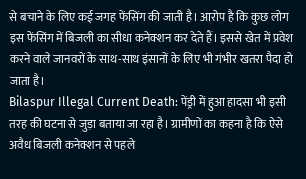से बचाने के लिए कई जगह फेंसिंग की जाती है। आरोप है कि कुछ लोग इस फेंसिंग में बिजली का सीधा कनेक्शन कर देते हैं। इससे खेत में प्रवेश करने वाले जानवरों के साथ-साथ इंसानों के लिए भी गंभीर खतरा पैदा हो जाता है।
Bilaspur Illegal Current Death: पेंड्री में हुआ हादसा भी इसी तरह की घटना से जुड़ा बताया जा रहा है। ग्रामीणों का कहना है कि ऐसे अवैध बिजली कनेक्शन से पहले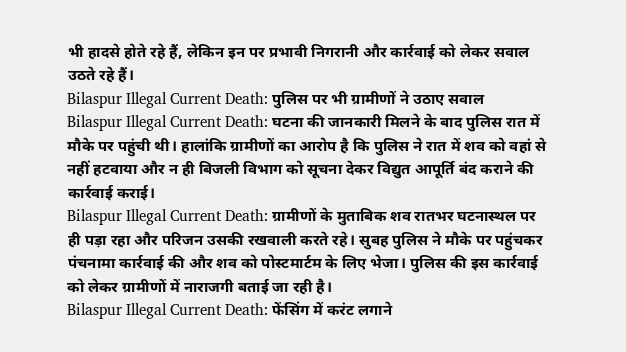भी हादसे होते रहे हैं, लेकिन इन पर प्रभावी निगरानी और कार्रवाई को लेकर सवाल उठते रहे हैं।
Bilaspur Illegal Current Death: पुलिस पर भी ग्रामीणों ने उठाए सवाल
Bilaspur Illegal Current Death: घटना की जानकारी मिलने के बाद पुलिस रात में मौके पर पहुंची थी। हालांकि ग्रामीणों का आरोप है कि पुलिस ने रात में शव को वहां से नहीं हटवाया और न ही बिजली विभाग को सूचना देकर विद्युत आपूर्ति बंद कराने की कार्रवाई कराई।
Bilaspur Illegal Current Death: ग्रामीणों के मुताबिक शव रातभर घटनास्थल पर ही पड़ा रहा और परिजन उसकी रखवाली करते रहे। सुबह पुलिस ने मौके पर पहुंचकर पंचनामा कार्रवाई की और शव को पोस्टमार्टम के लिए भेजा। पुलिस की इस कार्रवाई को लेकर ग्रामीणों में नाराजगी बताई जा रही है।
Bilaspur Illegal Current Death: फेंसिंग में करंट लगाने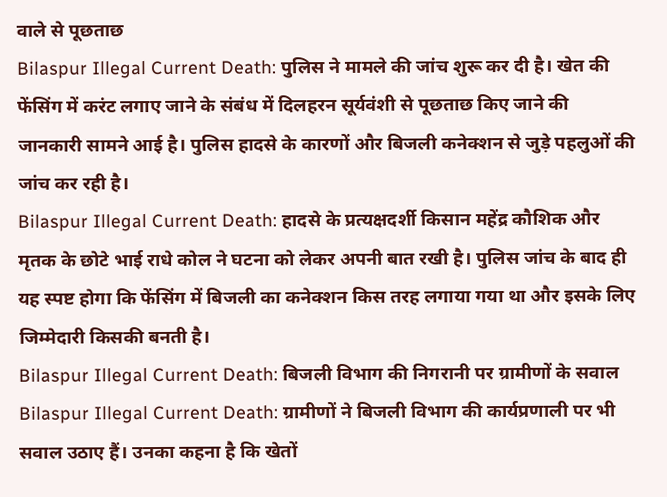वाले से पूछताछ
Bilaspur Illegal Current Death: पुलिस ने मामले की जांच शुरू कर दी है। खेत की फेंसिंग में करंट लगाए जाने के संबंध में दिलहरन सूर्यवंशी से पूछताछ किए जाने की जानकारी सामने आई है। पुलिस हादसे के कारणों और बिजली कनेक्शन से जुड़े पहलुओं की जांच कर रही है।
Bilaspur Illegal Current Death: हादसे के प्रत्यक्षदर्शी किसान महेंद्र कौशिक और मृतक के छोटे भाई राधे कोल ने घटना को लेकर अपनी बात रखी है। पुलिस जांच के बाद ही यह स्पष्ट होगा कि फेंसिंग में बिजली का कनेक्शन किस तरह लगाया गया था और इसके लिए जिम्मेदारी किसकी बनती है।
Bilaspur Illegal Current Death: बिजली विभाग की निगरानी पर ग्रामीणों के सवाल
Bilaspur Illegal Current Death: ग्रामीणों ने बिजली विभाग की कार्यप्रणाली पर भी सवाल उठाए हैं। उनका कहना है कि खेतों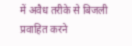में अवैध तरीके से बिजली प्रवाहित करने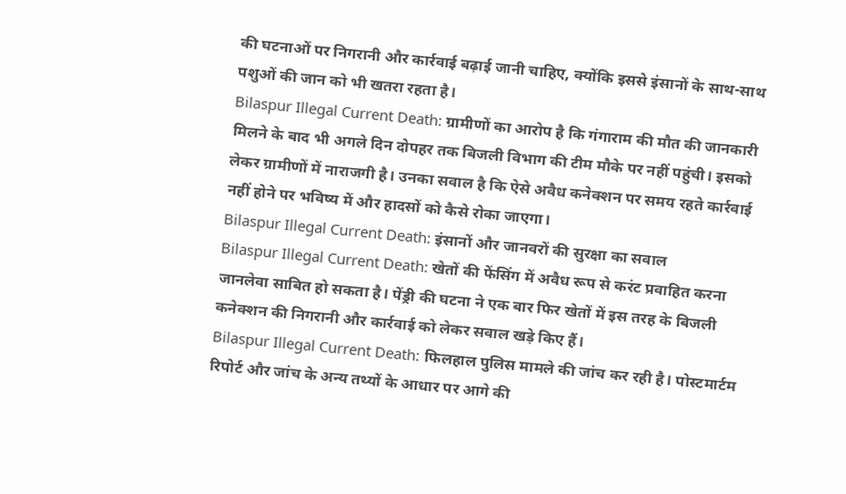की घटनाओं पर निगरानी और कार्रवाई बढ़ाई जानी चाहिए, क्योंकि इससे इंसानों के साथ-साथ पशुओं की जान को भी खतरा रहता है।
Bilaspur Illegal Current Death: ग्रामीणों का आरोप है कि गंगाराम की मौत की जानकारी मिलने के बाद भी अगले दिन दोपहर तक बिजली विभाग की टीम मौके पर नहीं पहुंची। इसको लेकर ग्रामीणों में नाराजगी है। उनका सवाल है कि ऐसे अवैध कनेक्शन पर समय रहते कार्रवाई नहीं होने पर भविष्य में और हादसों को कैसे रोका जाएगा।
Bilaspur Illegal Current Death: इंसानों और जानवरों की सुरक्षा का सवाल
Bilaspur Illegal Current Death: खेतों की फेंसिंग में अवैध रूप से करंट प्रवाहित करना जानलेवा साबित हो सकता है। पेंड्री की घटना ने एक बार फिर खेतों में इस तरह के बिजली कनेक्शन की निगरानी और कार्रवाई को लेकर सवाल खड़े किए हैं।
Bilaspur Illegal Current Death: फिलहाल पुलिस मामले की जांच कर रही है। पोस्टमार्टम रिपोर्ट और जांच के अन्य तथ्यों के आधार पर आगे की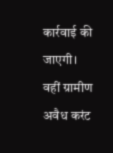कार्रवाई की जाएगी। वहीं ग्रामीण अवैध करंट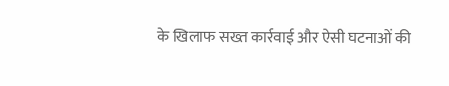के खिलाफ सख्त कार्रवाई और ऐसी घटनाओं की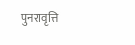पुनरावृत्ति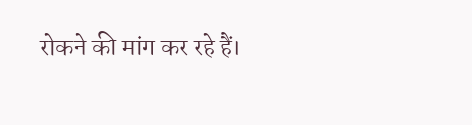रोकने की मांग कर रहे हैं।